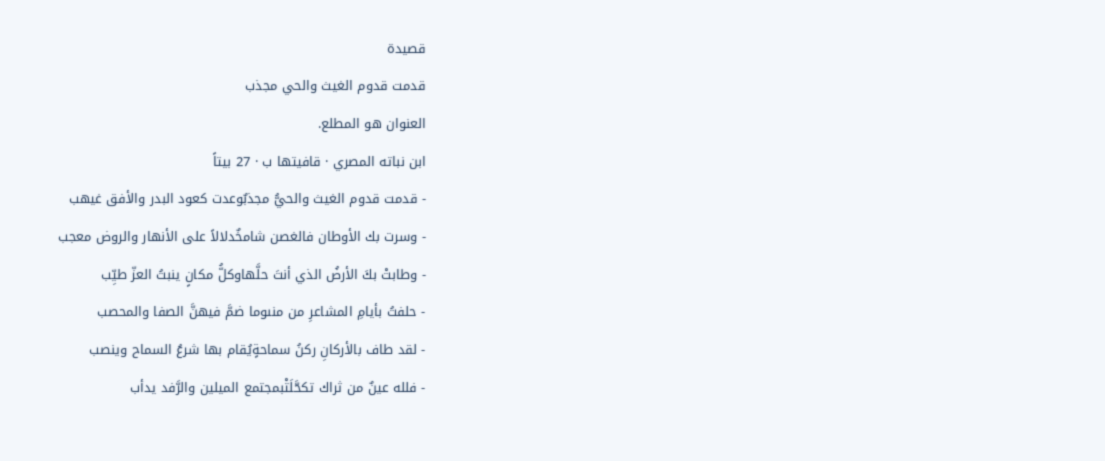قصيدة
قدمت قدوم الغيث والحي مجذب
العنوان هو المطلع.
ابن نباته المصري · قافيتها ب · 27 بيتاً
- قدمت قدوم الغيث والحيُّ مجذبٌوعدت كعود البدر والأفق غيهب
- وسرت بك الأوطان فالغصن شامخٌدلالاً على الأنهار والروض معجب
- وطابتْ بكَ الأرضُ الذي أنتَ حلَّهاوكلُّ مكانٍ ينبتُ العزّ طيِّب
- حلفتُ بأيامِ المشاعرِ من منىوما ضمَّ فيهنَّ الصفا والمحصب
- لقد طاف بالأركانِ ركنُ سماحةٍيُقام بها شرعُ السماح وينصب
- فلله عينٌ من ثراك تكحَّلَتْبمجتمع الميلين والرَّفد يدأب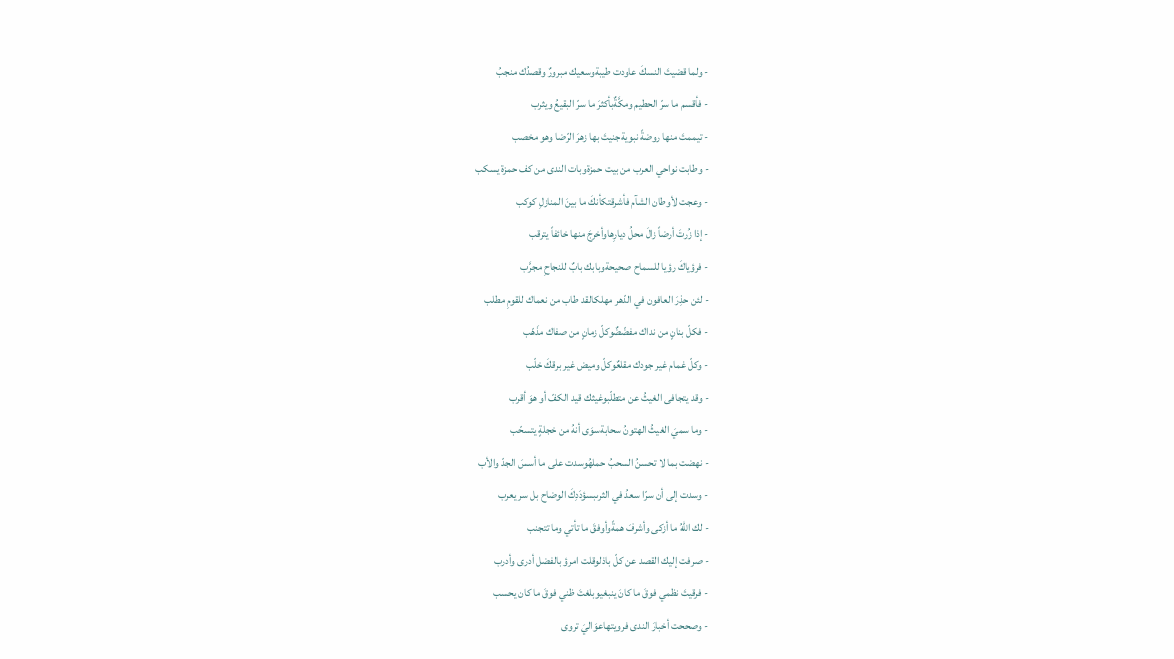- ولما قضيتَ النسكَ عاودت طيبةوسعيك مبرورٌ وقصدُك منجبُ
- فأقسم ما سرّ الحطيم ومكَّةٌبأكثرَ ما سرّ البقيعُ ويثرب
- تيممتَ منها روضةً نبويةجنيتَ بها زهرَ الرّضا وهو مخصب
- وطابت نواحي العرب من بيت حمزةوبات الندى من كف حمزة يسكب
- وعجت لأوطان الشآم فأشرقتكأنكَ ما بينَ المنازلِ كوكب
- إذا زُرتَ أرضاً زالَ محلُ ديارِهاوأخرجَ منها خائفاً يترقب
- فرؤياكَ رؤيا للسماح صحيحةوبابك بابٌ للنجاحِ مجرَّب
- لئن حذِرَ العافون في الدّهر مهلكالقد طاب من نعماك للقومِ مطلب
- فكلّ بنانٍ من نداك مفضّضٌوكلّ زمانٍ من صفاك مذَهّب
- وكلّ غمام غير جودك مقلعٌوكلّ وميض غير برقكَ خلّب
- وقد يتجافى الغيثُ عن متطلّبوغيثك قيد الكفّ أو هوَ أقرب
- وما سميَ الغيثُ الهتونُ سحابةسوَى أنهُ من خجلةٍ يتسحّب
- نهضت بما لا تحسنُ السحبُ حملهُوسدت على ما أسسَ الجدّ والأب
- وسدت إلى أن سرّا سعدُ في الثرىبسؤدَدِكَ الوضاح بل سر يعرب
- لك اللهُ ما أزكى وأشرفَ همةًوأوفقَ ما تأتي وما تتجنب
- صرفت إليك القصد عن كلّ باذلوقلت امرؤ بالفضل أدرى وأدرب
- فرقيتَ نظمي فوقَ ما كانَ ينبغيوبلغتَ ظني فوقَ ما كان يحسب
- وصححت أخبارَ الندى فرويتهاعوَاليَ تروى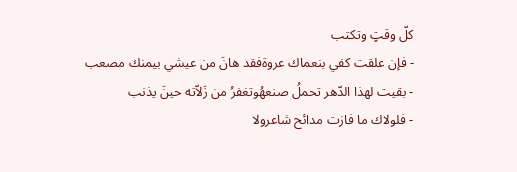كلّ وقتٍ وتكتب
- فإن علقت كفي بنعماك عروةفقد هانَ من عيشي بيمنك مصعب
- بقيت لهذا الدّهر تحملُ صنعهُوتغفرُ من زَلاّته حينَ يذنب
- فلولاك ما فازت مدائح شاعرولا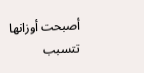أصبحت أوزانها تتسبب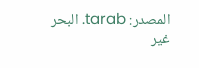المصدر: tarab. البحر غير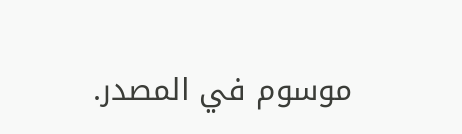موسوم في المصدر.